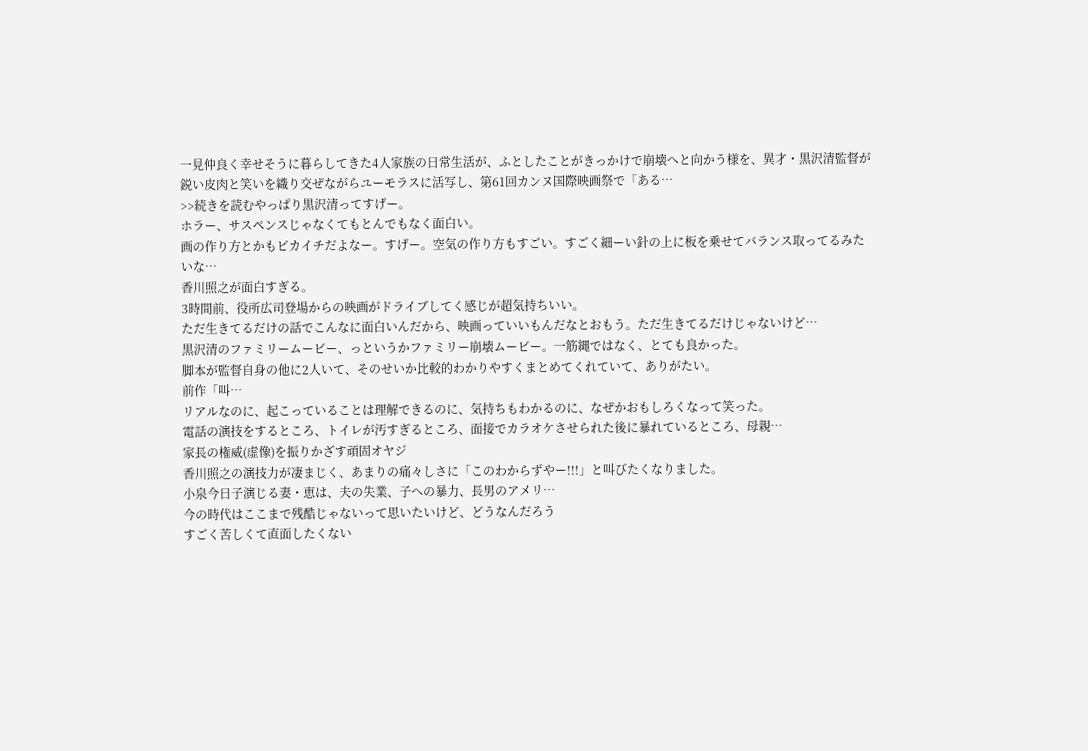一見仲良く幸せそうに暮らしてきた4人家族の日常生活が、ふとしたことがきっかけで崩壊へと向かう様を、異才・黒沢清監督が鋭い皮肉と笑いを織り交ぜながらユーモラスに活写し、第61回カンヌ国際映画祭で「ある…
>>続きを読むやっぱり黒沢清ってすげー。
ホラー、サスペンスじゃなくてもとんでもなく面白い。
画の作り方とかもピカイチだよなー。すげー。空気の作り方もすごい。すごく細ーい針の上に板を乗せてバランス取ってるみたいな…
香川照之が面白すぎる。
3時間前、役所広司登場からの映画がドライブしてく感じが超気持ちいい。
ただ生きてるだけの話でこんなに面白いんだから、映画っていいもんだなとおもう。ただ生きてるだけじゃないけど…
黒沢清のファミリームービー、っというかファミリー崩壊ムービー。一筋縄ではなく、とても良かった。
脚本が監督自身の他に2人いて、そのせいか比較的わかりやすくまとめてくれていて、ありがたい。
前作「叫…
リアルなのに、起こっていることは理解できるのに、気持ちもわかるのに、なぜかおもしろくなって笑った。
電話の演技をするところ、トイレが汚すぎるところ、面接でカラオケさせられた後に暴れているところ、母親…
家長の権威(虚像)を振りかざす頑固オヤジ
香川照之の演技力が凄まじく、あまりの痛々しさに「このわからずやー!!!」と叫びたくなりました。
小泉今日子演じる妻・恵は、夫の失業、子への暴力、長男のアメリ…
今の時代はここまで残酷じゃないって思いたいけど、どうなんだろう
すごく苦しくて直面したくない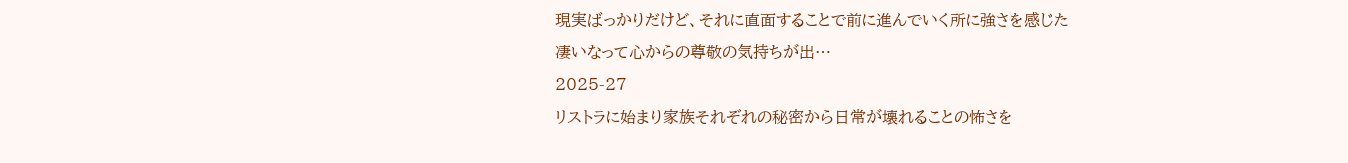現実ばっかりだけど、それに直面することで前に進んでいく所に強さを感じた
凄いなって心からの尊敬の気持ちが出…
2025-27
リストラに始まり家族それぞれの秘密から日常が壊れることの怖さを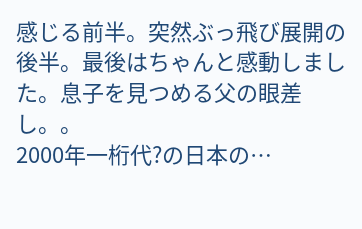感じる前半。突然ぶっ飛び展開の後半。最後はちゃんと感動しました。息子を見つめる父の眼差し。。
2000年一桁代?の日本の…